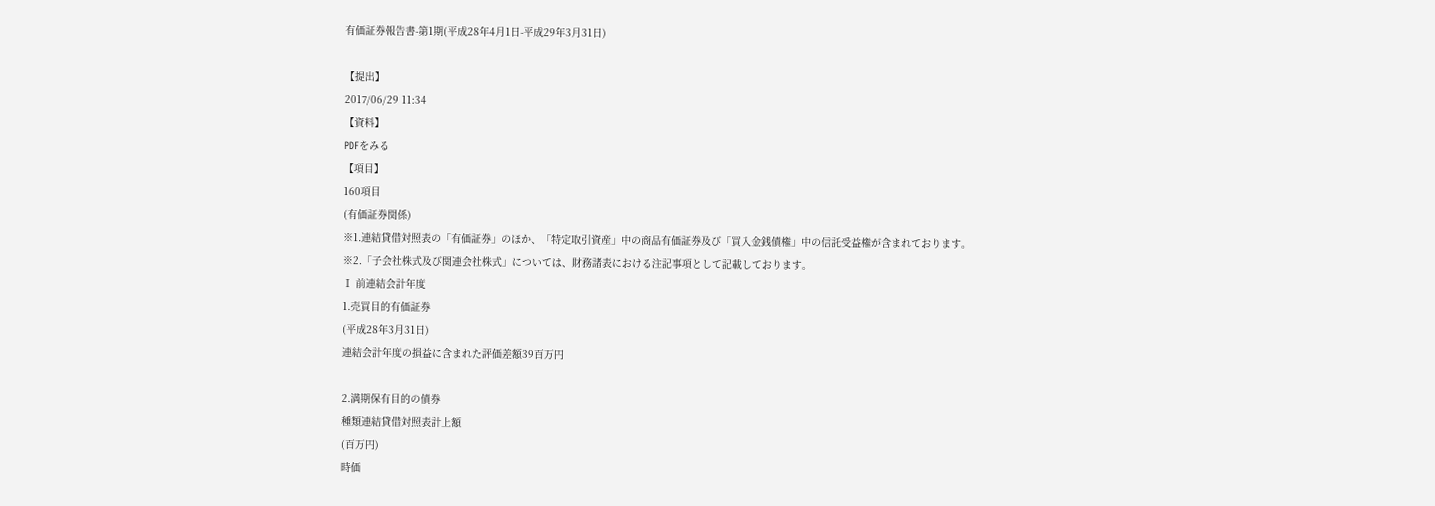有価証券報告書-第1期(平成28年4月1日-平成29年3月31日)

【提出】
2017/06/29 11:34
【資料】
PDFをみる
【項目】
160項目
(有価証券関係)
※1.連結貸借対照表の「有価証券」のほか、「特定取引資産」中の商品有価証券及び「買入金銭債権」中の信託受益権が含まれております。
※2.「子会社株式及び関連会社株式」については、財務諸表における注記事項として記載しております。
Ⅰ 前連結会計年度
1.売買目的有価証券
(平成28年3月31日)
連結会計年度の損益に含まれた評価差額39百万円

2.満期保有目的の債券
種類連結貸借対照表計上額
(百万円)
時価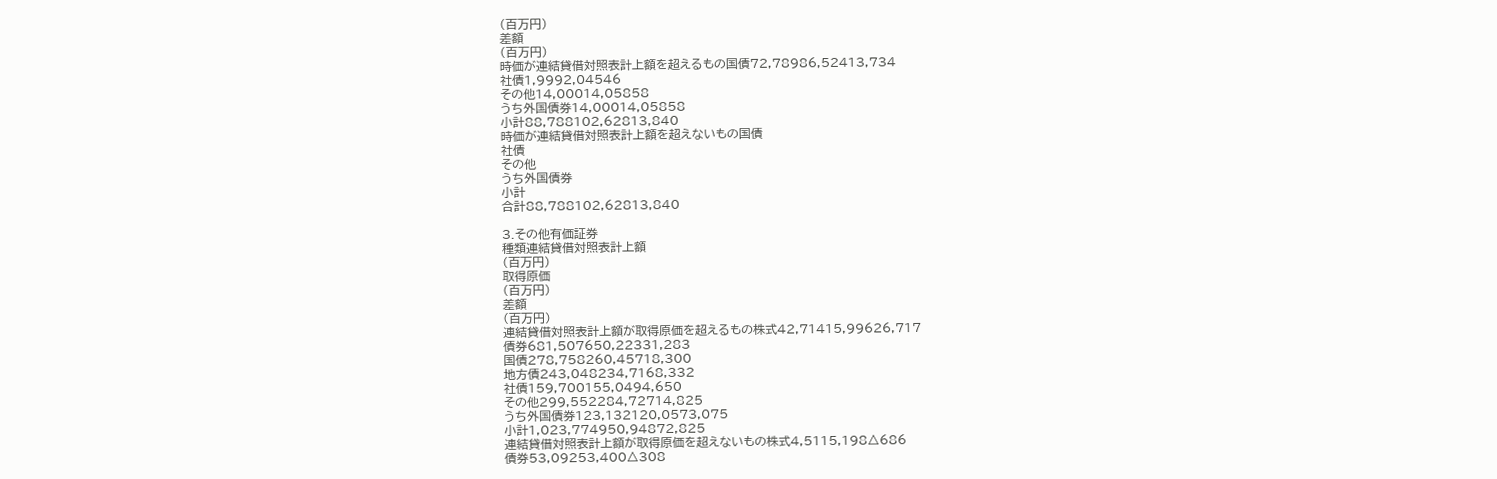(百万円)
差額
(百万円)
時価が連結貸借対照表計上額を超えるもの国債72,78986,52413,734
社債1,9992,04546
その他14,00014,05858
うち外国債券14,00014,05858
小計88,788102,62813,840
時価が連結貸借対照表計上額を超えないもの国債
社債
その他
うち外国債券
小計
合計88,788102,62813,840

3.その他有価証券
種類連結貸借対照表計上額
(百万円)
取得原価
(百万円)
差額
(百万円)
連結貸借対照表計上額が取得原価を超えるもの株式42,71415,99626,717
債券681,507650,22331,283
国債278,758260,45718,300
地方債243,048234,7168,332
社債159,700155,0494,650
その他299,552284,72714,825
うち外国債券123,132120,0573,075
小計1,023,774950,94872,825
連結貸借対照表計上額が取得原価を超えないもの株式4,5115,198△686
債券53,09253,400△308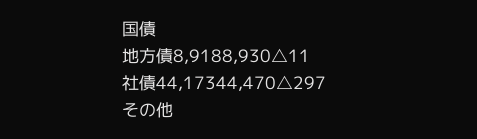国債
地方債8,9188,930△11
社債44,17344,470△297
その他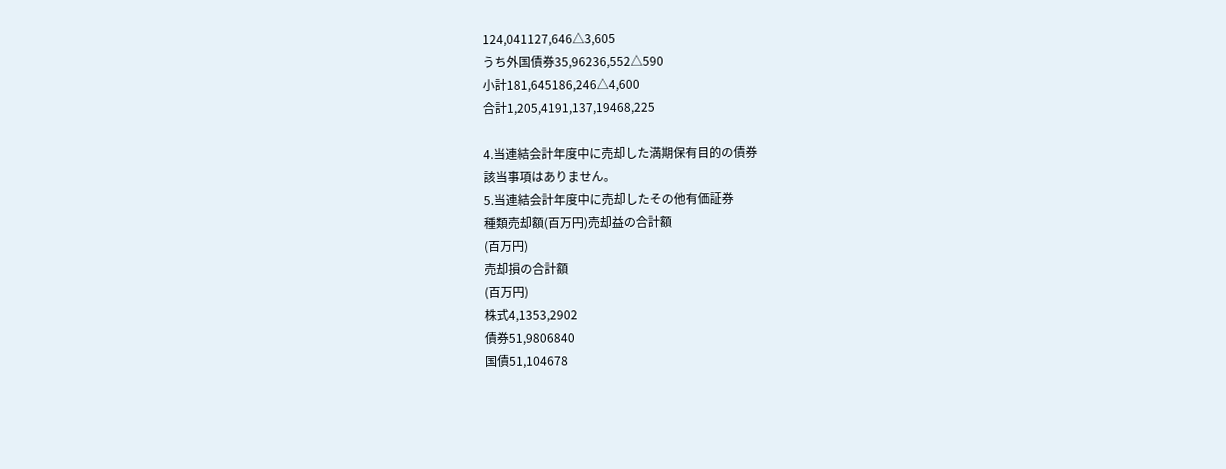124,041127,646△3,605
うち外国債券35,96236,552△590
小計181,645186,246△4,600
合計1,205,4191,137,19468,225

4.当連結会計年度中に売却した満期保有目的の債券
該当事項はありません。
5.当連結会計年度中に売却したその他有価証券
種類売却額(百万円)売却益の合計額
(百万円)
売却損の合計額
(百万円)
株式4,1353,2902
債券51,9806840
国債51,104678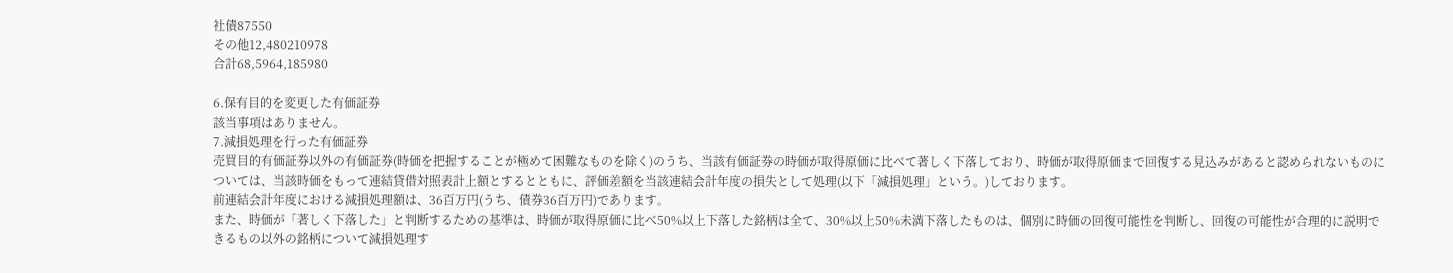社債87550
その他12,480210978
合計68,5964,185980

6.保有目的を変更した有価証券
該当事項はありません。
7.減損処理を行った有価証券
売買目的有価証券以外の有価証券(時価を把握することが極めて困難なものを除く)のうち、当該有価証券の時価が取得原価に比べて著しく下落しており、時価が取得原価まで回復する見込みがあると認められないものについては、当該時価をもって連結貸借対照表計上額とするとともに、評価差額を当該連結会計年度の損失として処理(以下「減損処理」という。)しております。
前連結会計年度における減損処理額は、36百万円(うち、債券36百万円)であります。
また、時価が「著しく下落した」と判断するための基準は、時価が取得原価に比べ50%以上下落した銘柄は全て、30%以上50%未満下落したものは、個別に時価の回復可能性を判断し、回復の可能性が合理的に説明できるもの以外の銘柄について減損処理す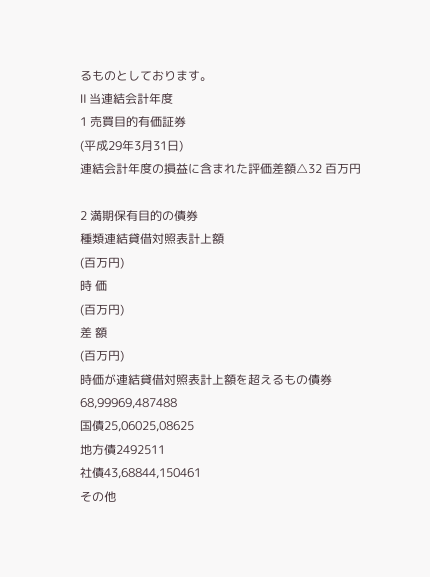るものとしております。
Ⅱ 当連結会計年度
1 売買目的有価証券
(平成29年3月31日)
連結会計年度の損益に含まれた評価差額△32 百万円

2 満期保有目的の債券
種類連結貸借対照表計上額
(百万円)
時 価
(百万円)
差 額
(百万円)
時価が連結貸借対照表計上額を超えるもの債券68,99969,487488
国債25,06025,08625
地方債2492511
社債43,68844,150461
その他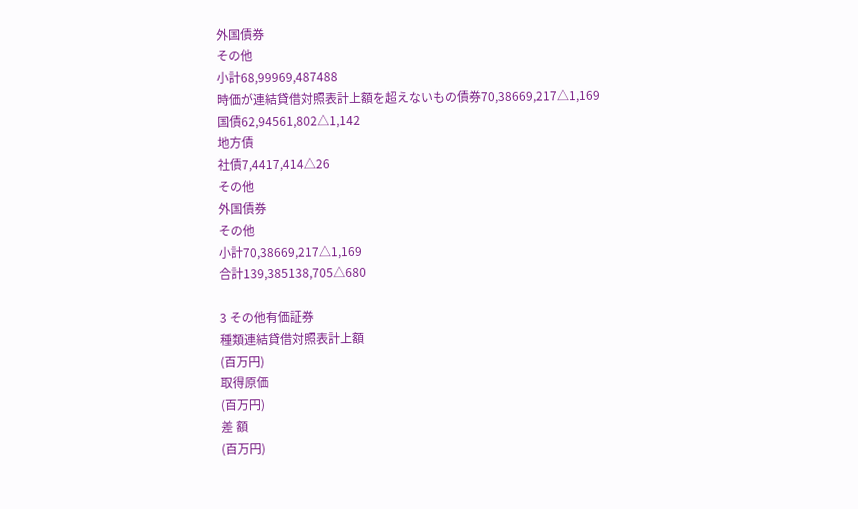外国債券
その他
小計68,99969,487488
時価が連結貸借対照表計上額を超えないもの債券70,38669,217△1,169
国債62,94561,802△1,142
地方債
社債7,4417,414△26
その他
外国債券
その他
小計70,38669,217△1,169
合計139,385138,705△680

3 その他有価証券
種類連結貸借対照表計上額
(百万円)
取得原価
(百万円)
差 額
(百万円)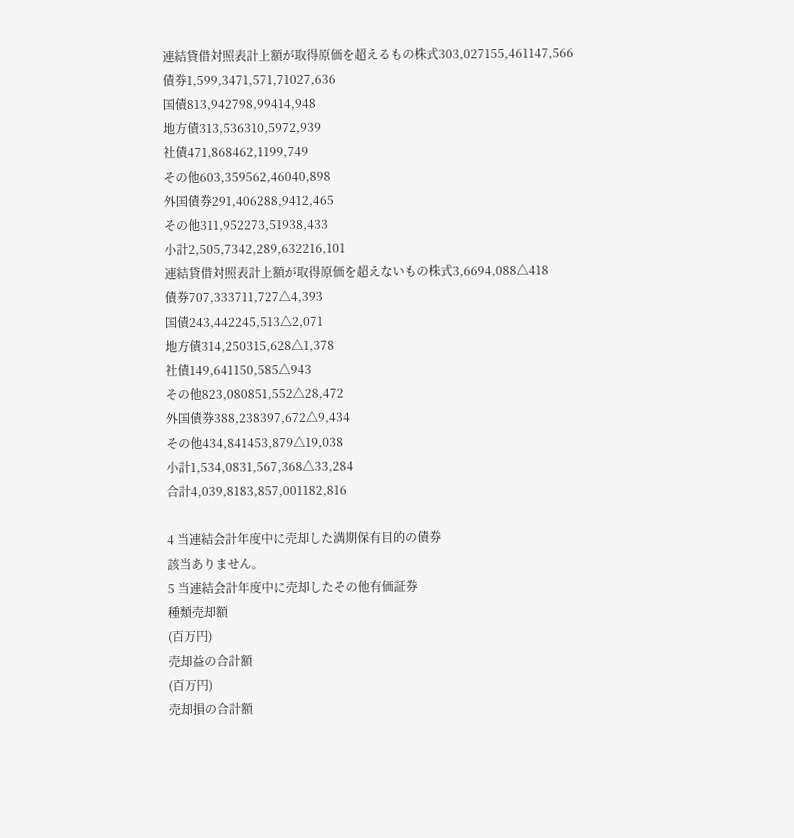連結貸借対照表計上額が取得原価を超えるもの株式303,027155,461147,566
債券1,599,3471,571,71027,636
国債813,942798,99414,948
地方債313,536310,5972,939
社債471,868462,1199,749
その他603,359562,46040,898
外国債券291,406288,9412,465
その他311,952273,51938,433
小計2,505,7342,289,632216,101
連結貸借対照表計上額が取得原価を超えないもの株式3,6694,088△418
債券707,333711,727△4,393
国債243,442245,513△2,071
地方債314,250315,628△1,378
社債149,641150,585△943
その他823,080851,552△28,472
外国債券388,238397,672△9,434
その他434,841453,879△19,038
小計1,534,0831,567,368△33,284
合計4,039,8183,857,001182,816

4 当連結会計年度中に売却した満期保有目的の債券
該当ありません。
5 当連結会計年度中に売却したその他有価証券
種類売却額
(百万円)
売却益の合計額
(百万円)
売却損の合計額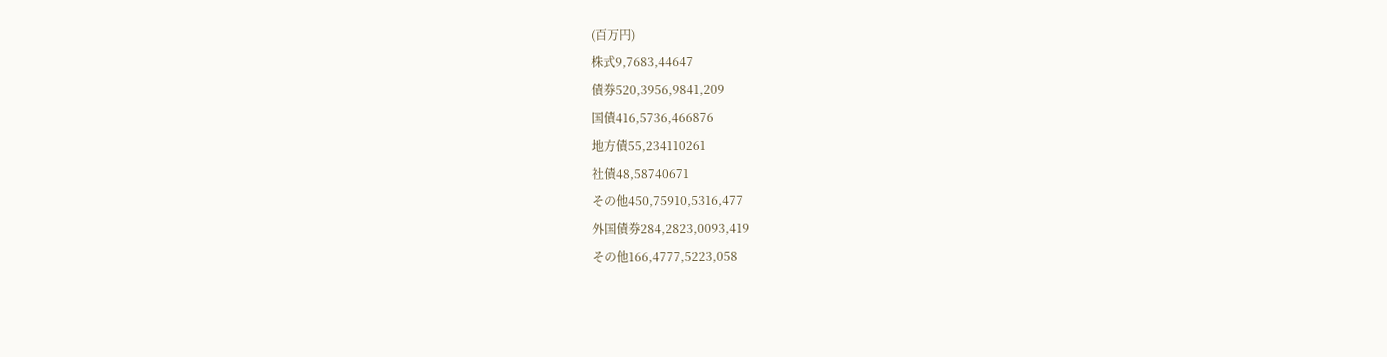(百万円)
株式9,7683,44647
債券520,3956,9841,209
国債416,5736,466876
地方債55,234110261
社債48,58740671
その他450,75910,5316,477
外国債券284,2823,0093,419
その他166,4777,5223,058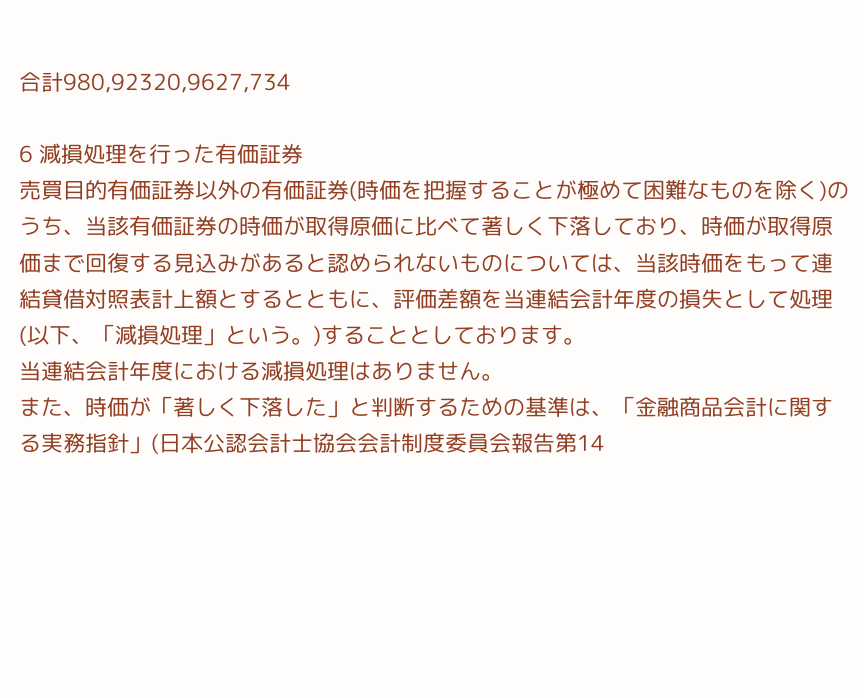合計980,92320,9627,734

6 減損処理を行った有価証券
売買目的有価証券以外の有価証券(時価を把握することが極めて困難なものを除く)のうち、当該有価証券の時価が取得原価に比べて著しく下落しており、時価が取得原価まで回復する見込みがあると認められないものについては、当該時価をもって連結貸借対照表計上額とするとともに、評価差額を当連結会計年度の損失として処理(以下、「減損処理」という。)することとしております。
当連結会計年度における減損処理はありません。
また、時価が「著しく下落した」と判断するための基準は、「金融商品会計に関する実務指針」(日本公認会計士協会会計制度委員会報告第14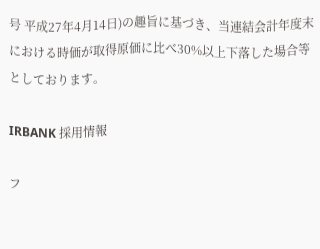号 平成27年4月14日)の趣旨に基づき、当連結会計年度末における時価が取得原価に比べ30%以上下落した場合等としております。

IRBANK 採用情報

フ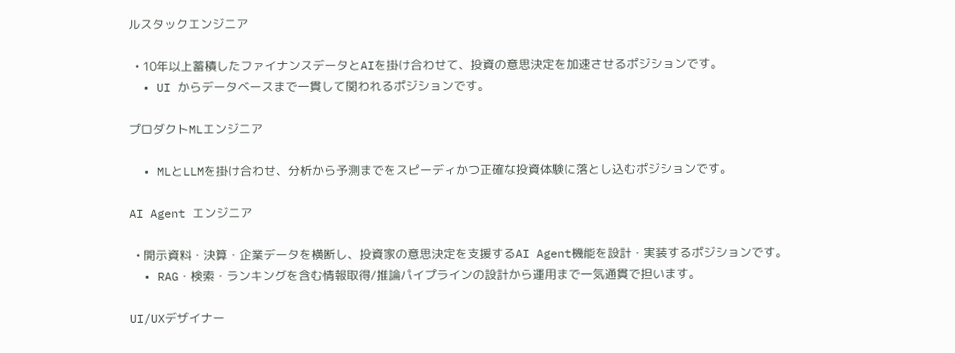ルスタックエンジニア

  • 10年以上蓄積したファイナンスデータとAIを掛け合わせて、投資の意思決定を加速させるポジションです。
  • UI からデータベースまで一貫して関われるポジションです。

プロダクトMLエンジニア

  • MLとLLMを掛け合わせ、分析から予測までをスピーディかつ正確な投資体験に落とし込むポジションです。

AI Agent エンジニア

  • 開示資料・決算・企業データを横断し、投資家の意思決定を支援するAI Agent機能を設計・実装するポジションです。
  • RAG・検索・ランキングを含む情報取得/推論パイプラインの設計から運用まで一気通貫で担います。

UI/UXデザイナー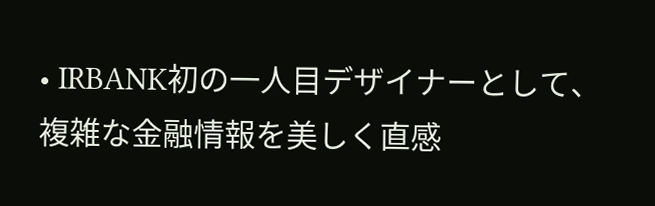• IRBANK初の一人目デザイナーとして、複雑な金融情報を美しく直感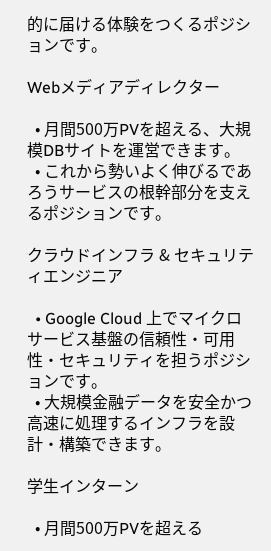的に届ける体験をつくるポジションです。

Webメディアディレクター

  • 月間500万PVを超える、大規模DBサイトを運営できます。
  • これから勢いよく伸びるであろうサービスの根幹部分を支えるポジションです。

クラウドインフラ & セキュリティエンジニア

  • Google Cloud 上でマイクロサービス基盤の信頼性・可用性・セキュリティを担うポジションです。
  • 大規模金融データを安全かつ高速に処理するインフラを設計・構築できます。

学生インターン

  • 月間500万PVを超える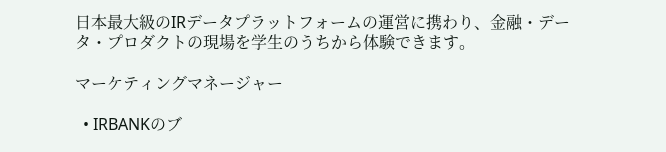日本最大級のIRデータプラットフォームの運営に携わり、金融・データ・プロダクトの現場を学生のうちから体験できます。

マーケティングマネージャー

  • IRBANKのブ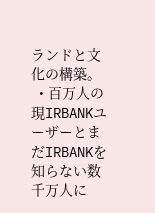ランドと文化の構築。
  • 百万人の現IRBANKユーザーとまだIRBANKを知らない数千万人に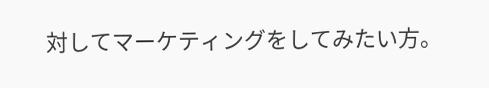対してマーケティングをしてみたい方。